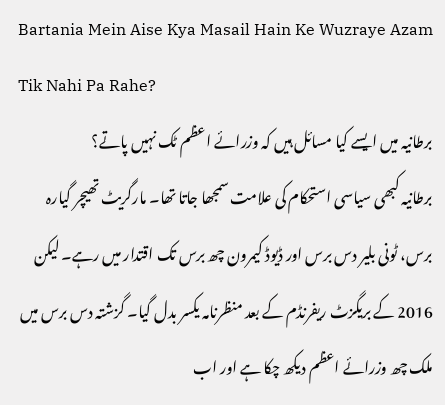Bartania Mein Aise Kya Masail Hain Ke Wuzraye Azam Tik Nahi Pa Rahe?
برطانیہ میں ایسے کیا مسائل ہیں کہ وزرائے اعظم ٹک نہیں پاتے؟
برطانیہ کبھی سیاسی استحکام کی علامت سمجھا جاتا تھا۔ مارگریٹ تھیچر گیارہ برس، ٹونی بلیر دس برس اور ڈیوڈ کیمرون چھ برس تک اقتدار میں رہے۔ لیکن 2016 کے بریگزٹ ریفرنڈم کے بعد منظرنامہ یکسر بدل گیا۔ گزشتہ دس برس میں ملک چھ وزرائے اعظم دیکھ چکا ہے اور اب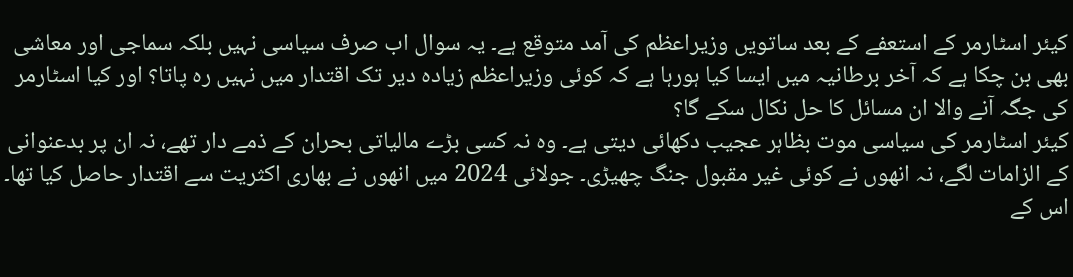کیئر اسٹارمر کے استعفے کے بعد ساتویں وزیراعظم کی آمد متوقع ہے۔ یہ سوال اب صرف سیاسی نہیں بلکہ سماجی اور معاشی بھی بن چکا ہے کہ آخر برطانیہ میں ایسا کیا ہورہا ہے کہ کوئی وزیراعظم زیادہ دیر تک اقتدار میں نہیں رہ پاتا؟ اور کیا اسٹارمر کی جگہ آنے والا ان مسائل کا حل نکال سکے گا؟
کیئر اسٹارمر کی سیاسی موت بظاہر عجیب دکھائی دیتی ہے۔ وہ نہ کسی بڑے مالیاتی بحران کے ذمے دار تھے، نہ ان پر بدعنوانی کے الزامات لگے، نہ انھوں نے کوئی غیر مقبول جنگ چھیڑی۔ جولائی 2024 میں انھوں نے بھاری اکثریت سے اقتدار حاصل کیا تھا۔ اس کے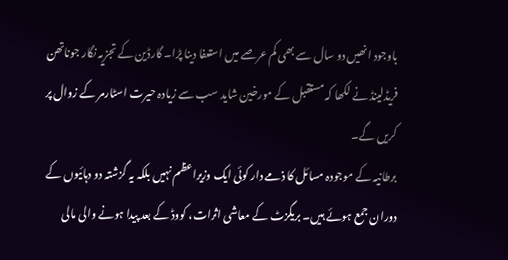باوجود انھیں دو سال سے بھی کم عرصے میں استعفا دینا پڑا۔ گارڈین کے تجزیہ نگار جوناتھن فریڈلینڈ نے لکھا کہ مستقبل کے مورخین شاید سب سے زیادہ حیرت اسٹارمر کے زوال پر کریں گے۔
برطانیہ کے موجودہ مسائل کا ذمے دار کوئی ایک وزیراعظم نہیں بلکہ یہ گزشتہ دو دہائیوں کے دوران جمع ہوئے ہیں۔ بریگزٹ کے معاشی اثرات، کووڈ کے بعد پیدا ہونے والی مالی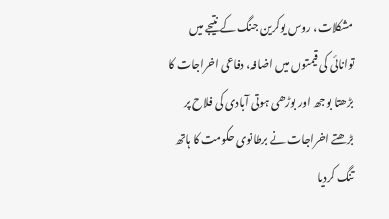مشکلات، روس یوکرین جنگ کے نتیجے میں توانائی کی قیمتوں میں اضافہ، دفاعی اخراجات کا بڑھتا بوجھ اور بوڑھی ہوتی آبادی کی فلاح پر بڑھتے اخراجات نے برطانوی حکومت کا ہاتھ تنگ کردیا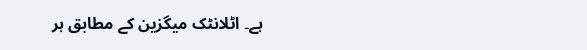ہے۔ اٹلانٹک میگزین کے مطابق ہر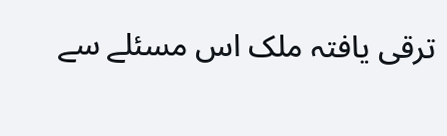ترقی یافتہ ملک اس مسئلے سے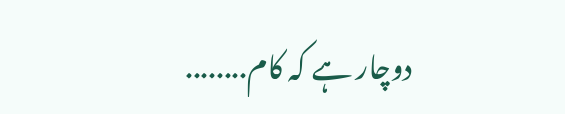دوچار ہے کہ کام........